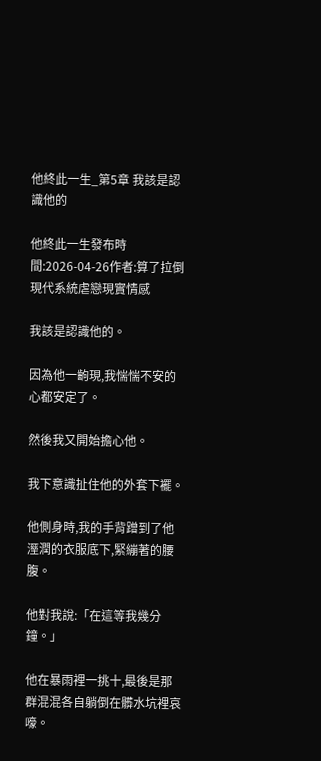他終此一生_第5章 我該是認識他的

他終此一生發布時間:2026-04-26作者:算了拉倒現代系統虐戀現實情感

我該是認識他的。

因為他一齣現,我惴惴不安的心都安定了。

然後我又開始擔心他。

我下意識扯住他的外套下襬。

他側身時,我的手背蹭到了他溼潤的衣服底下,緊繃著的腰腹。

他對我說:「在這等我幾分鐘。」

他在暴雨裡一挑十,最後是那群混混各自躺倒在髒水坑裡哀嚎。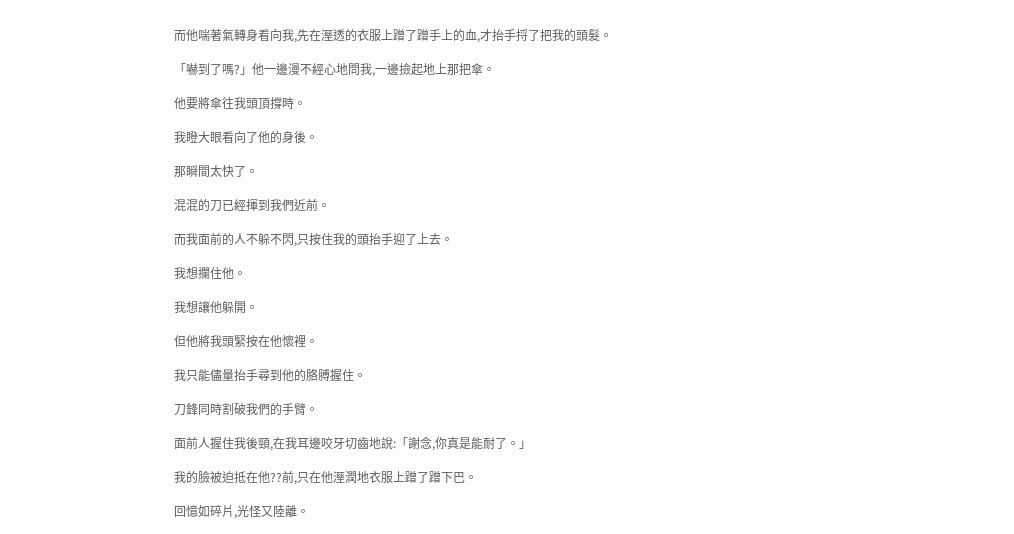而他喘著氣轉身看向我,先在溼透的衣服上蹭了蹭手上的血,才抬手捋了把我的頭髮。

「嚇到了嗎?」他一邊漫不經心地問我,一邊撿起地上那把傘。

他要將傘往我頭頂撐時。

我瞪大眼看向了他的身後。

那瞬間太快了。

混混的刀已經揮到我們近前。

而我面前的人不躲不閃,只按住我的頭抬手迎了上去。

我想攔住他。

我想讓他躲開。

但他將我頭緊按在他懷裡。

我只能儘量抬手尋到他的胳膊握住。

刀鋒同時割破我們的手臂。

面前人握住我後頸,在我耳邊咬牙切齒地說:「謝念,你真是能耐了。」

我的臉被迫抵在他??前,只在他溼潤地衣服上蹭了蹭下巴。

回憶如碎片,光怪又陸離。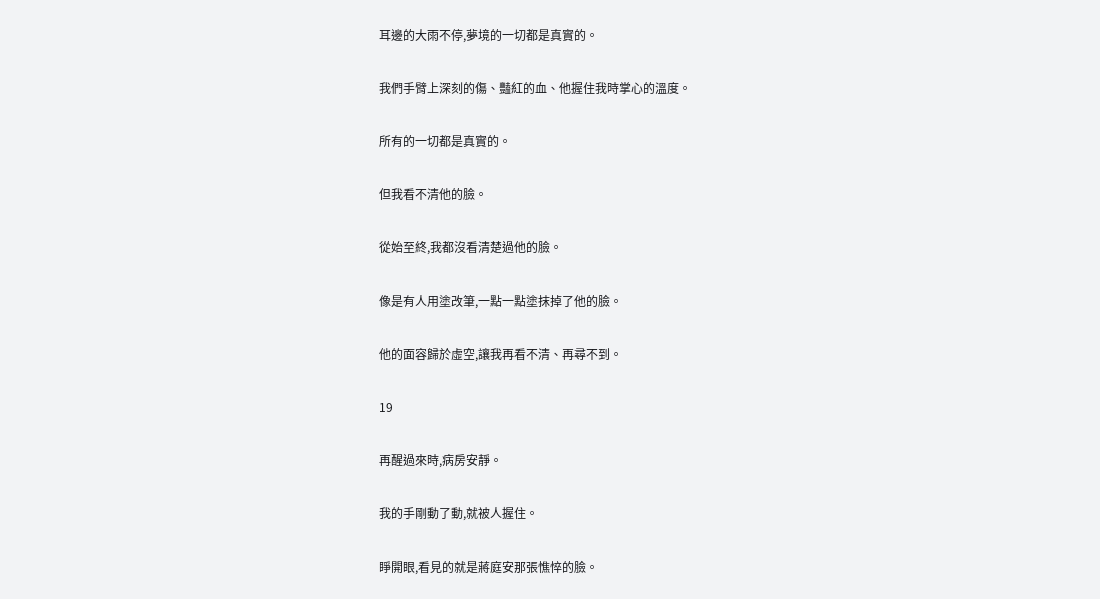耳邊的大雨不停,夢境的一切都是真實的。

我們手臂上深刻的傷、豔紅的血、他握住我時掌心的溫度。

所有的一切都是真實的。

但我看不清他的臉。

從始至終,我都沒看清楚過他的臉。

像是有人用塗改筆,一點一點塗抹掉了他的臉。

他的面容歸於虛空,讓我再看不清、再尋不到。

19

再醒過來時,病房安靜。

我的手剛動了動,就被人握住。

睜開眼,看見的就是蔣庭安那張憔悴的臉。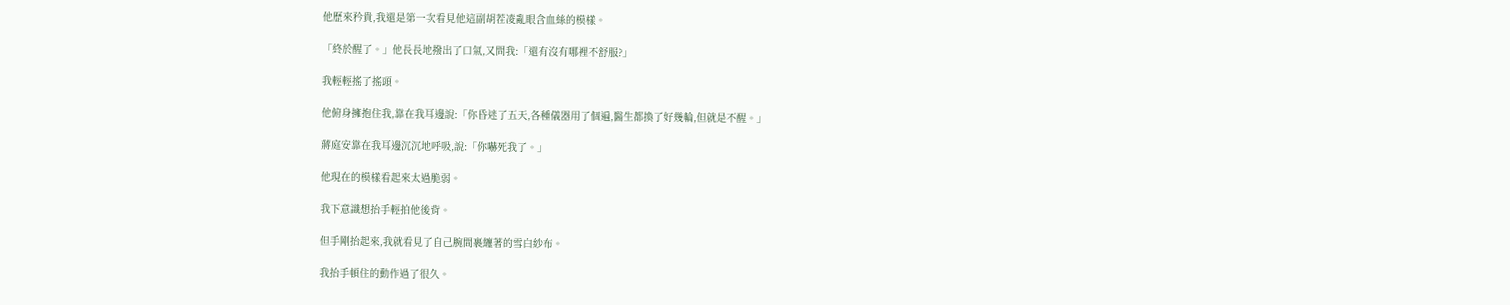他歷來矜貴,我還是第一次看見他這副胡茬凌亂眼含血絲的模樣。

「終於醒了。」他長長地撥出了口氣,又問我:「還有沒有哪裡不舒服?」

我輕輕搖了搖頭。

他俯身擁抱住我,靠在我耳邊說:「你昏迷了五天,各種儀器用了個遍,醫生都換了好幾輪,但就是不醒。」

蔣庭安靠在我耳邊沉沉地呼吸,說:「你嚇死我了。」

他現在的模樣看起來太過脆弱。

我下意識想抬手輕拍他後背。

但手剛抬起來,我就看見了自己腕間裹纏著的雪白紗布。

我抬手頓住的動作過了很久。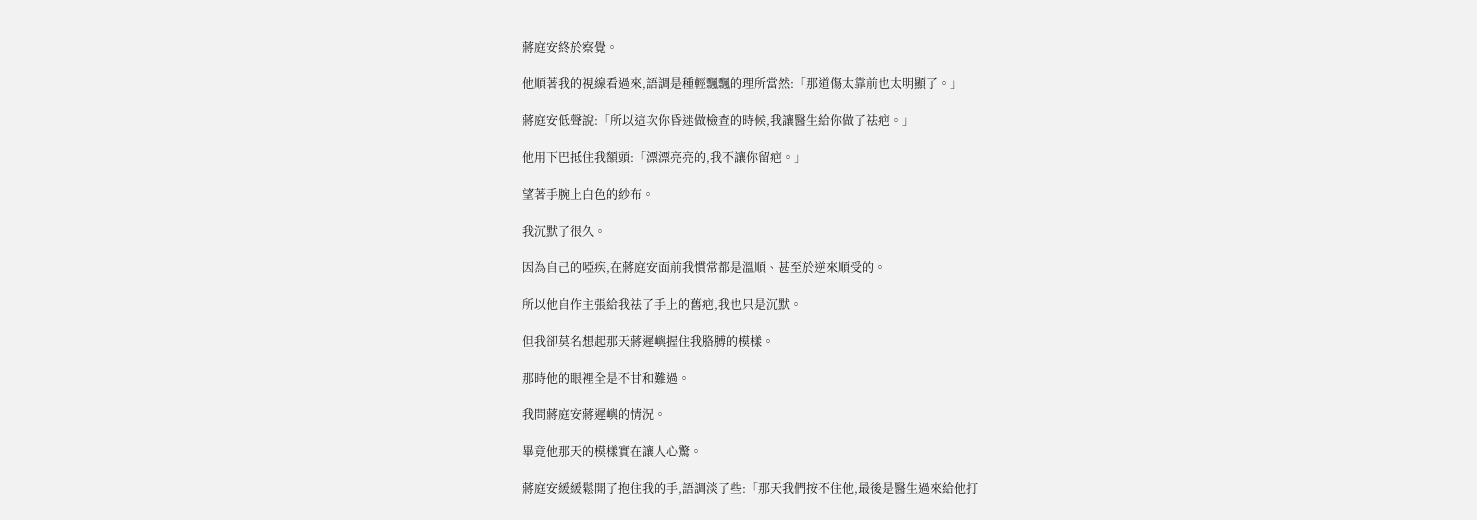蔣庭安終於察覺。

他順著我的視線看過來,語調是種輕飄飄的理所當然:「那道傷太靠前也太明顯了。」

蔣庭安低聲說:「所以這次你昏迷做檢查的時候,我讓醫生給你做了祛疤。」

他用下巴抵住我額頭:「漂漂亮亮的,我不讓你留疤。」

望著手腕上白色的紗布。

我沉默了很久。

因為自己的啞疾,在蔣庭安面前我慣常都是溫順、甚至於逆來順受的。

所以他自作主張給我祛了手上的舊疤,我也只是沉默。

但我卻莫名想起那天蔣遲嶼握住我胳膊的模樣。

那時他的眼裡全是不甘和難過。

我問蔣庭安蔣遲嶼的情況。

畢竟他那天的模樣實在讓人心驚。

蔣庭安緩緩鬆開了抱住我的手,語調淡了些:「那天我們按不住他,最後是醫生過來給他打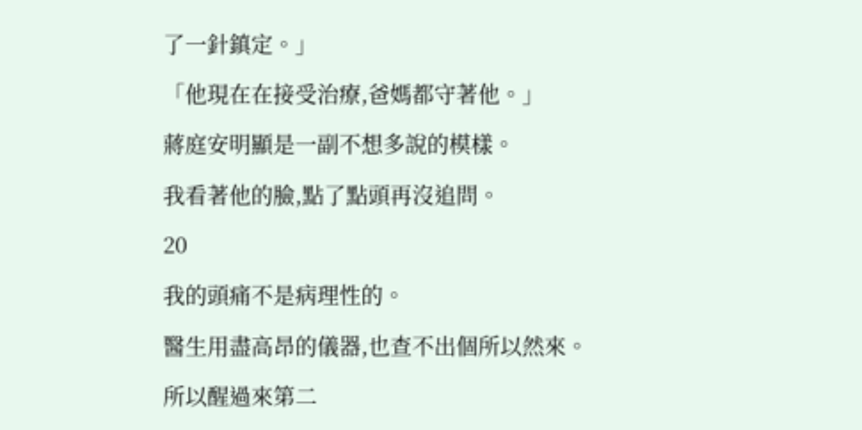了一針鎮定。」

「他現在在接受治療,爸媽都守著他。」

蔣庭安明顯是一副不想多說的模樣。

我看著他的臉,點了點頭再沒追問。

20

我的頭痛不是病理性的。

醫生用盡高昂的儀器,也查不出個所以然來。

所以醒過來第二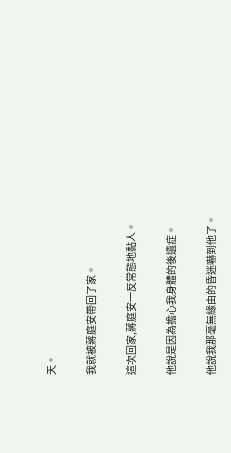天。

我就被蔣庭安帶回了家。

這次回家,蔣庭安一反常態地黏人。

他說是因為擔心我身體的後遺症。

他說我那毫無緣由的昏迷嚇到他了。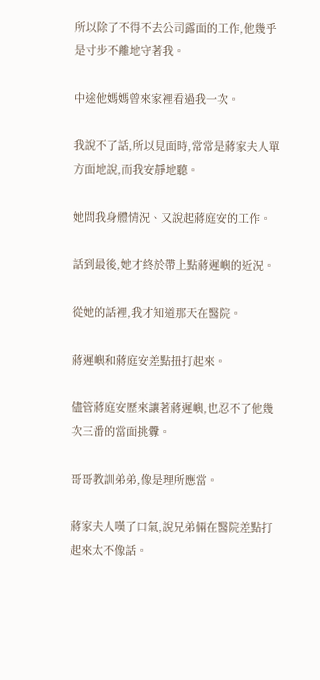所以除了不得不去公司露面的工作,他幾乎是寸步不離地守著我。

中途他媽媽曾來家裡看過我一次。

我說不了話,所以見面時,常常是蔣家夫人單方面地說,而我安靜地聽。

她問我身體情況、又說起蔣庭安的工作。

話到最後,她才終於帶上點蔣遲嶼的近況。

從她的話裡,我才知道那天在醫院。

蔣遲嶼和蔣庭安差點扭打起來。

儘管蔣庭安歷來讓著蔣遲嶼,也忍不了他幾次三番的當面挑釁。

哥哥教訓弟弟,像是理所應當。

蔣家夫人嘆了口氣,說兄弟倆在醫院差點打起來太不像話。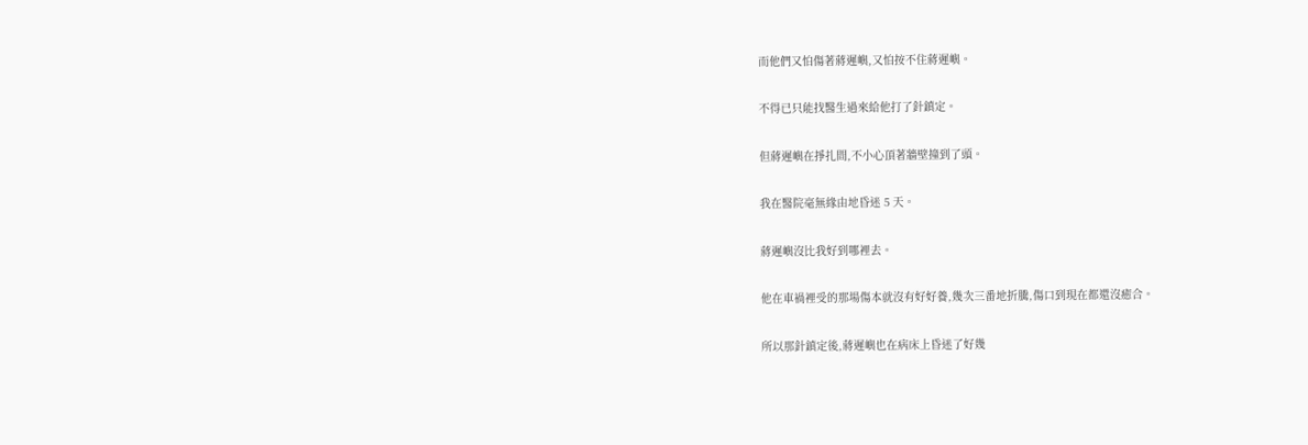而他們又怕傷著蔣遲嶼,又怕按不住蔣遲嶼。

不得已只能找醫生過來給他打了針鎮定。

但蔣遲嶼在掙扎間,不小心頂著牆壁撞到了頭。

我在醫院毫無緣由地昏迷 5 天。

蔣遲嶼沒比我好到哪裡去。

他在車禍裡受的那場傷本就沒有好好養,幾次三番地折騰,傷口到現在都還沒癒合。

所以那針鎮定後,蔣遲嶼也在病床上昏迷了好幾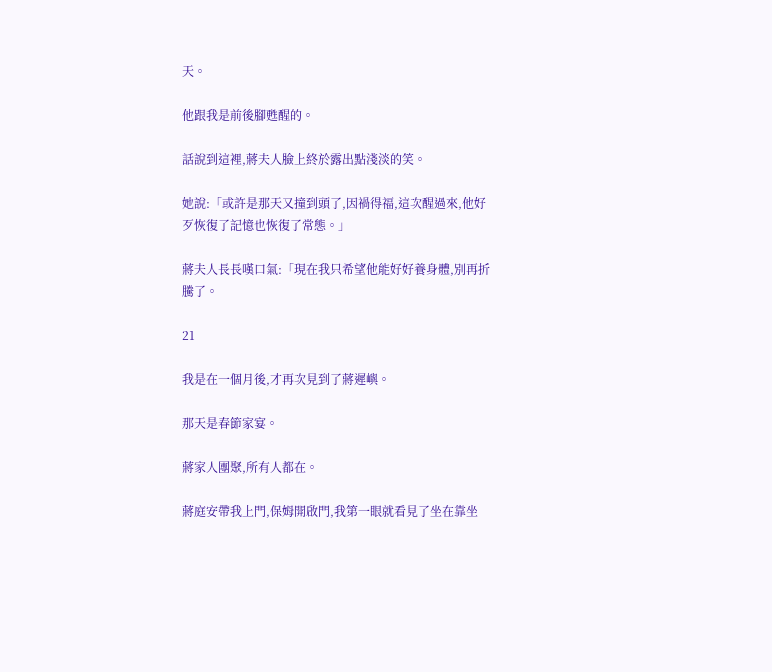天。

他跟我是前後腳甦醒的。

話說到這裡,蔣夫人臉上終於露出點淺淡的笑。

她說:「或許是那天又撞到頭了,因禍得福,這次醒過來,他好歹恢復了記憶也恢復了常態。」

蔣夫人長長嘆口氣:「現在我只希望他能好好養身體,別再折騰了。

21

我是在一個月後,才再次見到了蔣遲嶼。

那天是春節家宴。

蔣家人團聚,所有人都在。

蔣庭安帶我上門,保姆開啟門,我第一眼就看見了坐在靠坐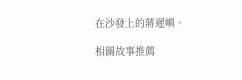在沙發上的蔣遲嶼。

相關故事推薦